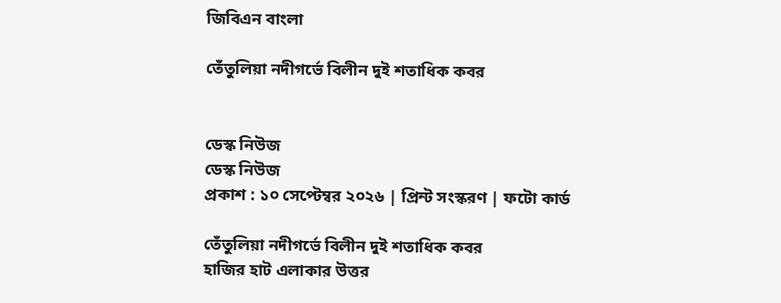জিবিএন বাংলা

তেঁতুলিয়া নদীগর্ভে বিলীন দুই শতাধিক কবর


ডেস্ক নিউজ
ডেস্ক নিউজ
প্রকাশ : ১০ সেপ্টেম্বর ২০২৬ | প্রিন্ট সংস্করণ | ফটো কার্ড

তেঁতুলিয়া নদীগর্ভে বিলীন দুই শতাধিক কবর
হাজির হাট এলাকার উত্তর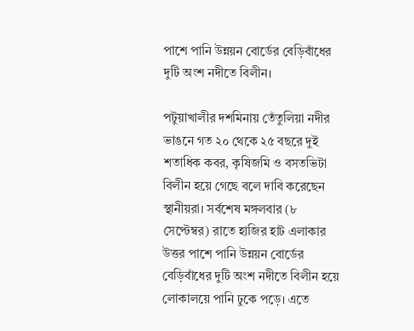পাশে পানি উন্নয়ন বোর্ডের বেড়িবাঁধের দুটি অংশ নদীতে বিলীন।

পটুয়াখালীর দশমিনায় তেঁতুলিয়া নদীর ভাঙনে গত ২০ থেকে ২৫ বছরে দুই শতাধিক কবর, কৃষিজমি ও বসতভিটা বিলীন হয়ে গেছে বলে দাবি করেছেন স্থানীয়রা। সর্বশেষ মঙ্গলবার (৮ সেপ্টেম্বর) রাতে হাজির হাট এলাকার উত্তর পাশে পানি উন্নয়ন বোর্ডের বেড়িবাঁধের দুটি অংশ নদীতে বিলীন হয়ে লোকালয়ে পানি ঢুকে পড়ে। এতে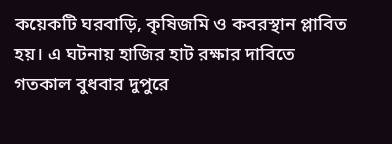কয়েকটি ঘরবাড়ি, কৃষিজমি ও কবরস্থান প্লাবিত হয়। এ ঘটনায় হাজির হাট রক্ষার দাবিতে গতকাল বুধবার দুপুরে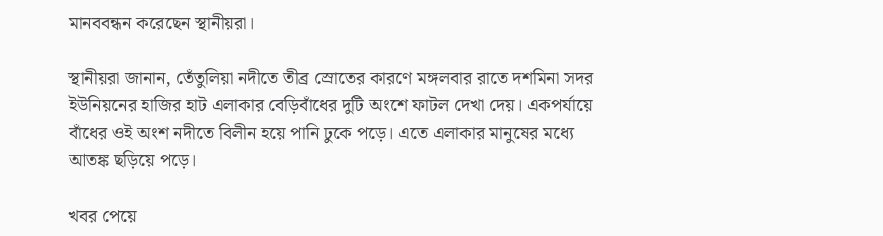মানববন্ধন করেছেন স্থানীয়রা।

স্থানীয়রা জানান, তেঁতুলিয়া নদীতে তীব্র স্রোতের কারণে মঙ্গলবার রাতে দশমিনা সদর ইউনিয়নের হাজির হাট এলাকার বেড়িবাঁধের দুটি অংশে ফাটল দেখা দেয়। একপর্যায়ে বাঁধের ওই অংশ নদীতে বিলীন হয়ে পানি ঢুকে পড়ে। এতে এলাকার মানুষের মধ্যে আতঙ্ক ছড়িয়ে পড়ে।

খবর পেয়ে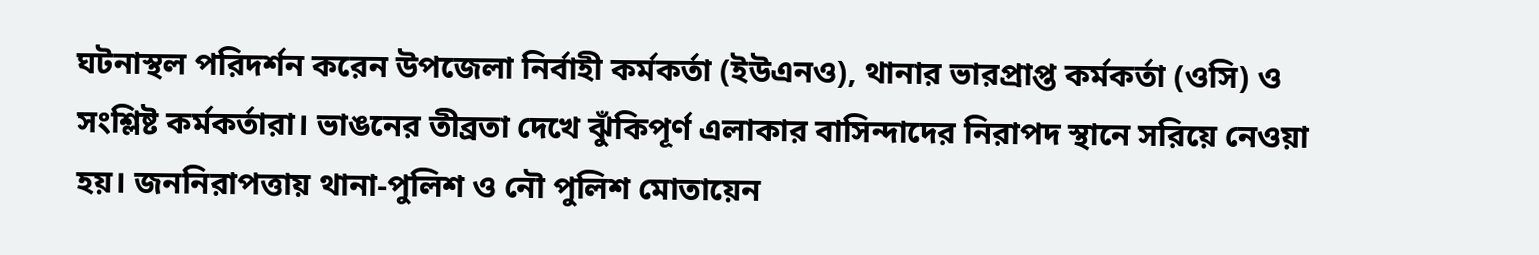ঘটনাস্থল পরিদর্শন করেন উপজেলা নির্বাহী কর্মকর্তা (ইউএনও), থানার ভারপ্রাপ্ত কর্মকর্তা (ওসি) ও সংশ্লিষ্ট কর্মকর্তারা। ভাঙনের তীব্রতা দেখে ঝুঁকিপূর্ণ এলাকার বাসিন্দাদের নিরাপদ স্থানে সরিয়ে নেওয়া হয়। জননিরাপত্তায় থানা-পুলিশ ও নৌ পুলিশ মোতায়েন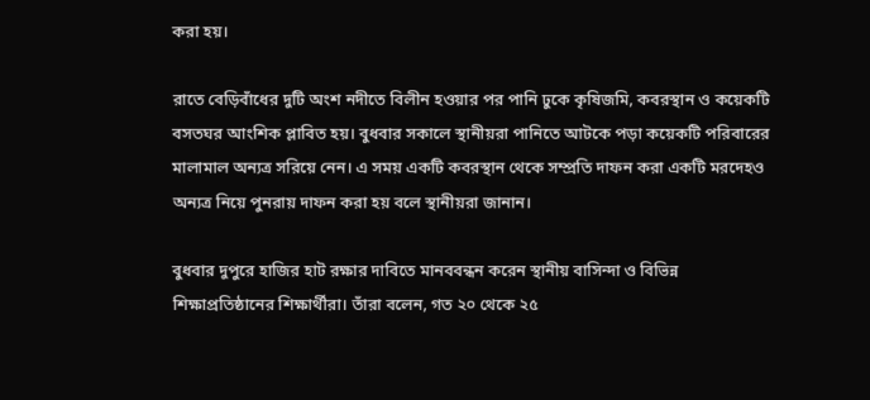করা হয়।

রাতে বেড়িবাঁধের দুটি অংশ নদীতে বিলীন হওয়ার পর পানি ঢুকে কৃষিজমি, কবরস্থান ও কয়েকটি বসতঘর আংশিক প্লাবিত হয়। বুধবার সকালে স্থানীয়রা পানিতে আটকে পড়া কয়েকটি পরিবারের মালামাল অন্যত্র সরিয়ে নেন। এ সময় একটি কবরস্থান থেকে সম্প্রতি দাফন করা একটি মরদেহও অন্যত্র নিয়ে পুনরায় দাফন করা হয় বলে স্থানীয়রা জানান।

বুধবার দুপুরে হাজির হাট রক্ষার দাবিতে মানববন্ধন করেন স্থানীয় বাসিন্দা ও বিভিন্ন শিক্ষাপ্রতিষ্ঠানের শিক্ষার্থীরা। তাঁরা বলেন, গত ২০ থেকে ২৫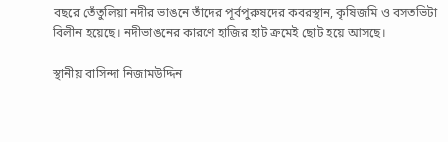বছরে তেঁতুলিয়া নদীর ভাঙনে তাঁদের পূর্বপুরুষদের কবরস্থান, কৃষিজমি ও বসতভিটা বিলীন হয়েছে। নদীভাঙনের কারণে হাজির হাট ক্রমেই ছোট হয়ে আসছে।

স্থানীয় বাসিন্দা নিজামউদ্দিন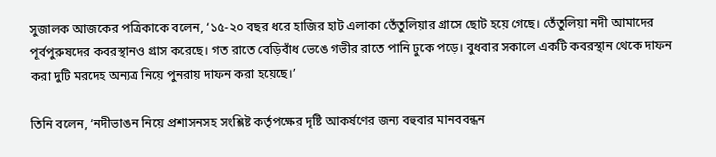সুজালক আজকের পত্রিকাকে বলেন, ‘১৫-২০ বছর ধরে হাজির হাট এলাকা তেঁতুলিয়ার গ্রাসে ছোট হয়ে গেছে। তেঁতুলিয়া নদী আমাদের পূর্বপুরুষদের কবরস্থানও গ্রাস করেছে। গত রাতে বেড়িবাঁধ ভেঙে গভীর রাতে পানি ঢুকে পড়ে। বুধবার সকালে একটি কবরস্থান থেকে দাফন করা দুটি মরদেহ অন্যত্র নিয়ে পুনরায় দাফন করা হয়েছে।’

তিনি বলেন, ‘নদীভাঙন নিয়ে প্রশাসনসহ সংশ্লিষ্ট কর্তৃপক্ষের দৃষ্টি আকর্ষণের জন্য বহুবার মানববন্ধন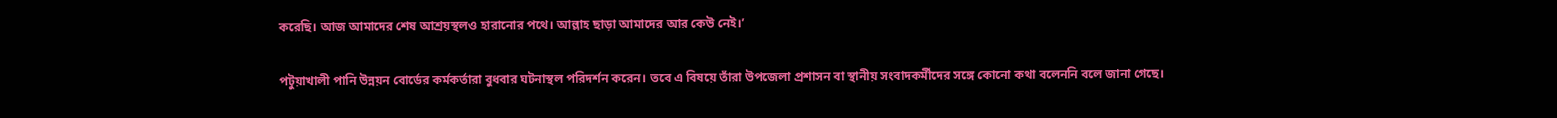করেছি। আজ আমাদের শেষ আশ্রয়স্থলও হারানোর পথে। আল্লাহ ছাড়া আমাদের আর কেউ নেই।’

পটুয়াখালী পানি উন্নয়ন বোর্ডের কর্মকর্তারা বুধবার ঘটনাস্থল পরিদর্শন করেন। তবে এ বিষয়ে তাঁরা উপজেলা প্রশাসন বা স্থানীয় সংবাদকর্মীদের সঙ্গে কোনো কথা বলেননি বলে জানা গেছে।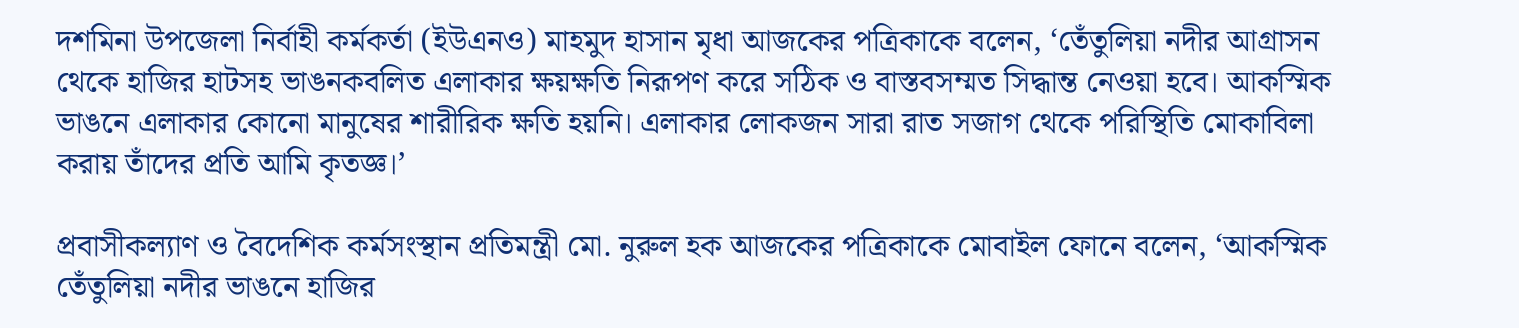দশমিনা উপজেলা নির্বাহী কর্মকর্তা (ইউএনও) মাহমুদ হাসান মৃধা আজকের পত্রিকাকে বলেন, ‘তেঁতুলিয়া নদীর আগ্রাসন থেকে হাজির হাটসহ ভাঙনকবলিত এলাকার ক্ষয়ক্ষতি নিরূপণ করে সঠিক ও বাস্তবসম্মত সিদ্ধান্ত নেওয়া হবে। আকস্মিক ভাঙনে এলাকার কোনো মানুষের শারীরিক ক্ষতি হয়নি। এলাকার লোকজন সারা রাত সজাগ থেকে পরিস্থিতি মোকাবিলা করায় তাঁদের প্রতি আমি কৃতজ্ঞ।’

প্রবাসীকল্যাণ ও বৈদেশিক কর্মসংস্থান প্রতিমন্ত্রী মো. নুরুল হক আজকের পত্রিকাকে মোবাইল ফোনে বলেন, ‘আকস্মিক তেঁতুলিয়া নদীর ভাঙনে হাজির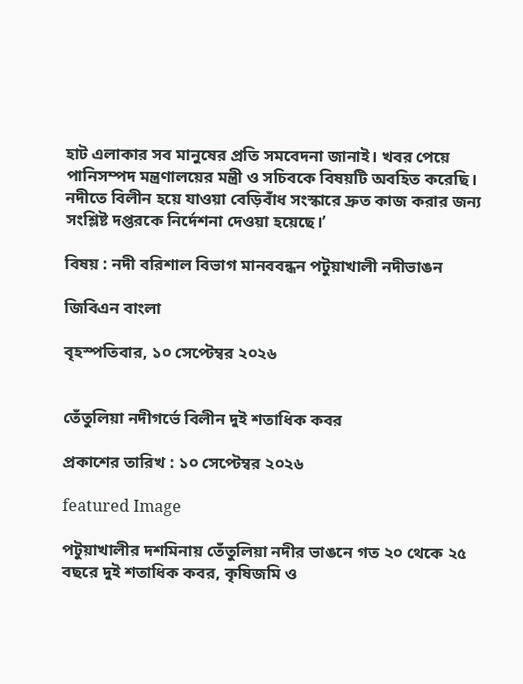হাট এলাকার সব মানুষের প্রতি সমবেদনা জানাই। খবর পেয়ে পানিসম্পদ মন্ত্রণালয়ের মন্ত্রী ও সচিবকে বিষয়টি অবহিত করেছি। নদীতে বিলীন হয়ে যাওয়া বেড়িবাঁধ সংস্কারে দ্রুত কাজ করার জন্য সংশ্লিষ্ট দপ্তরকে নির্দেশনা দেওয়া হয়েছে।’

বিষয় : নদী বরিশাল বিভাগ মানববন্ধন পটুয়াখালী নদীভাঙন

জিবিএন বাংলা

বৃহস্পতিবার, ১০ সেপ্টেম্বর ২০২৬


তেঁতুলিয়া নদীগর্ভে বিলীন দুই শতাধিক কবর

প্রকাশের তারিখ : ১০ সেপ্টেম্বর ২০২৬

featured Image

পটুয়াখালীর দশমিনায় তেঁতুলিয়া নদীর ভাঙনে গত ২০ থেকে ২৫ বছরে দুই শতাধিক কবর, কৃষিজমি ও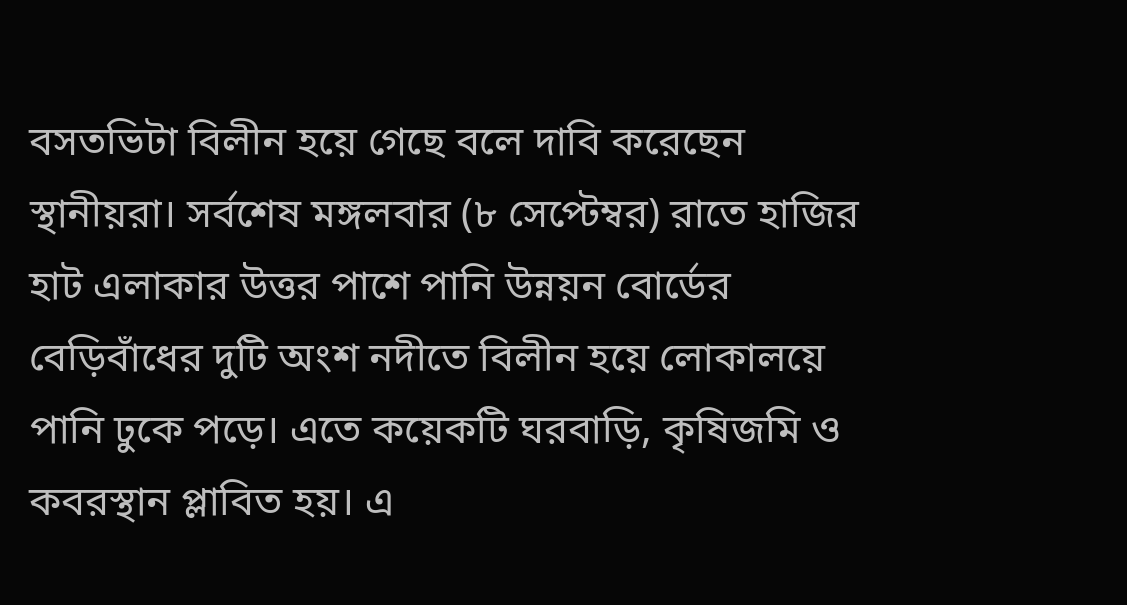বসতভিটা বিলীন হয়ে গেছে বলে দাবি করেছেন স্থানীয়রা। সর্বশেষ মঙ্গলবার (৮ সেপ্টেম্বর) রাতে হাজির হাট এলাকার উত্তর পাশে পানি উন্নয়ন বোর্ডের বেড়িবাঁধের দুটি অংশ নদীতে বিলীন হয়ে লোকালয়ে পানি ঢুকে পড়ে। এতে কয়েকটি ঘরবাড়ি, কৃষিজমি ও কবরস্থান প্লাবিত হয়। এ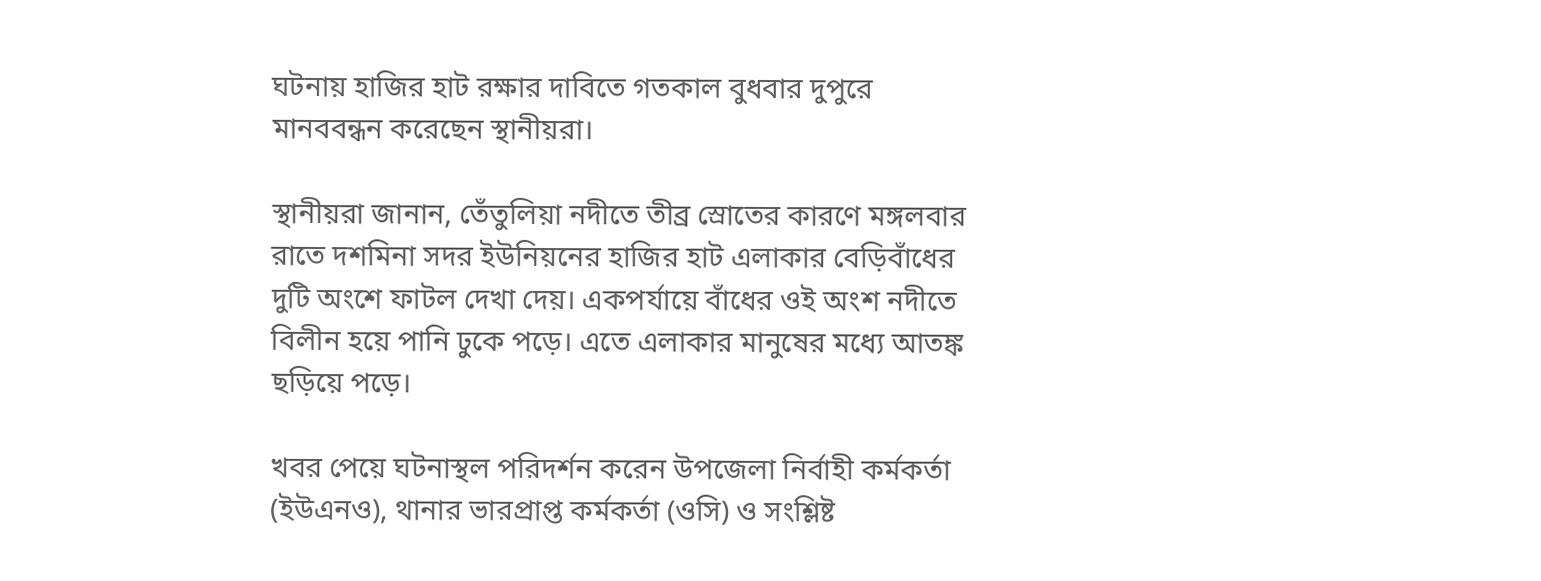ঘটনায় হাজির হাট রক্ষার দাবিতে গতকাল বুধবার দুপুরে মানববন্ধন করেছেন স্থানীয়রা।

স্থানীয়রা জানান, তেঁতুলিয়া নদীতে তীব্র স্রোতের কারণে মঙ্গলবার রাতে দশমিনা সদর ইউনিয়নের হাজির হাট এলাকার বেড়িবাঁধের দুটি অংশে ফাটল দেখা দেয়। একপর্যায়ে বাঁধের ওই অংশ নদীতে বিলীন হয়ে পানি ঢুকে পড়ে। এতে এলাকার মানুষের মধ্যে আতঙ্ক ছড়িয়ে পড়ে।

খবর পেয়ে ঘটনাস্থল পরিদর্শন করেন উপজেলা নির্বাহী কর্মকর্তা (ইউএনও), থানার ভারপ্রাপ্ত কর্মকর্তা (ওসি) ও সংশ্লিষ্ট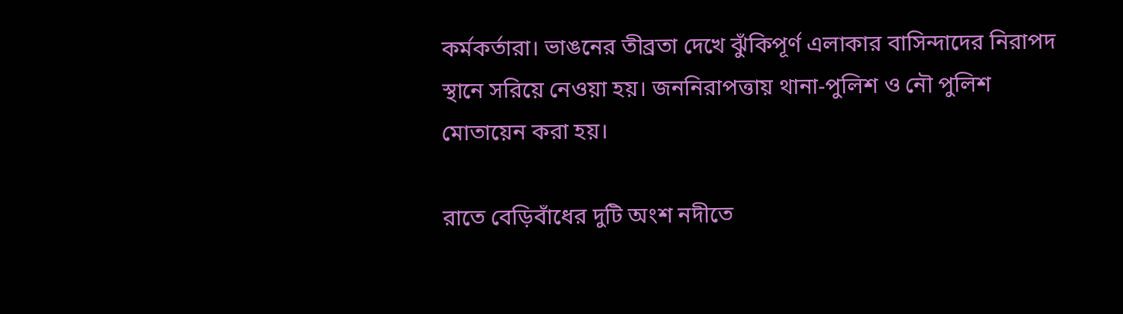কর্মকর্তারা। ভাঙনের তীব্রতা দেখে ঝুঁকিপূর্ণ এলাকার বাসিন্দাদের নিরাপদ স্থানে সরিয়ে নেওয়া হয়। জননিরাপত্তায় থানা-পুলিশ ও নৌ পুলিশ মোতায়েন করা হয়।

রাতে বেড়িবাঁধের দুটি অংশ নদীতে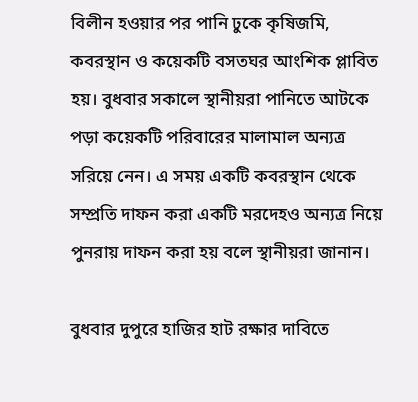বিলীন হওয়ার পর পানি ঢুকে কৃষিজমি, কবরস্থান ও কয়েকটি বসতঘর আংশিক প্লাবিত হয়। বুধবার সকালে স্থানীয়রা পানিতে আটকে পড়া কয়েকটি পরিবারের মালামাল অন্যত্র সরিয়ে নেন। এ সময় একটি কবরস্থান থেকে সম্প্রতি দাফন করা একটি মরদেহও অন্যত্র নিয়ে পুনরায় দাফন করা হয় বলে স্থানীয়রা জানান।

বুধবার দুপুরে হাজির হাট রক্ষার দাবিতে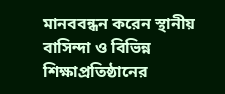মানববন্ধন করেন স্থানীয় বাসিন্দা ও বিভিন্ন শিক্ষাপ্রতিষ্ঠানের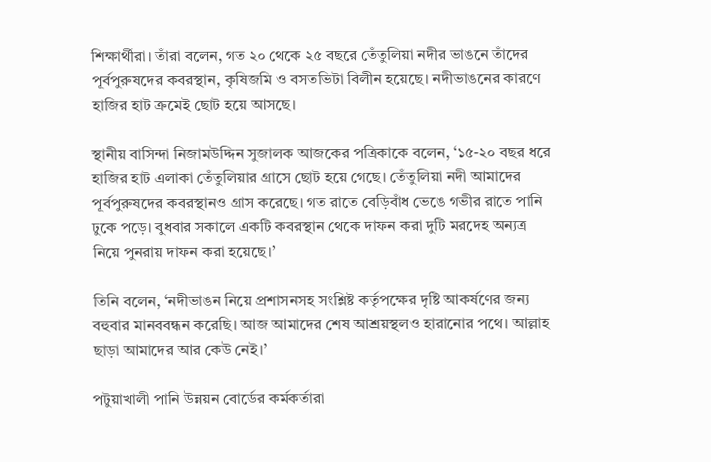শিক্ষার্থীরা। তাঁরা বলেন, গত ২০ থেকে ২৫ বছরে তেঁতুলিয়া নদীর ভাঙনে তাঁদের পূর্বপুরুষদের কবরস্থান, কৃষিজমি ও বসতভিটা বিলীন হয়েছে। নদীভাঙনের কারণে হাজির হাট ক্রমেই ছোট হয়ে আসছে।

স্থানীয় বাসিন্দা নিজামউদ্দিন সুজালক আজকের পত্রিকাকে বলেন, ‘১৫-২০ বছর ধরে হাজির হাট এলাকা তেঁতুলিয়ার গ্রাসে ছোট হয়ে গেছে। তেঁতুলিয়া নদী আমাদের পূর্বপুরুষদের কবরস্থানও গ্রাস করেছে। গত রাতে বেড়িবাঁধ ভেঙে গভীর রাতে পানি ঢুকে পড়ে। বুধবার সকালে একটি কবরস্থান থেকে দাফন করা দুটি মরদেহ অন্যত্র নিয়ে পুনরায় দাফন করা হয়েছে।’

তিনি বলেন, ‘নদীভাঙন নিয়ে প্রশাসনসহ সংশ্লিষ্ট কর্তৃপক্ষের দৃষ্টি আকর্ষণের জন্য বহুবার মানববন্ধন করেছি। আজ আমাদের শেষ আশ্রয়স্থলও হারানোর পথে। আল্লাহ ছাড়া আমাদের আর কেউ নেই।’

পটুয়াখালী পানি উন্নয়ন বোর্ডের কর্মকর্তারা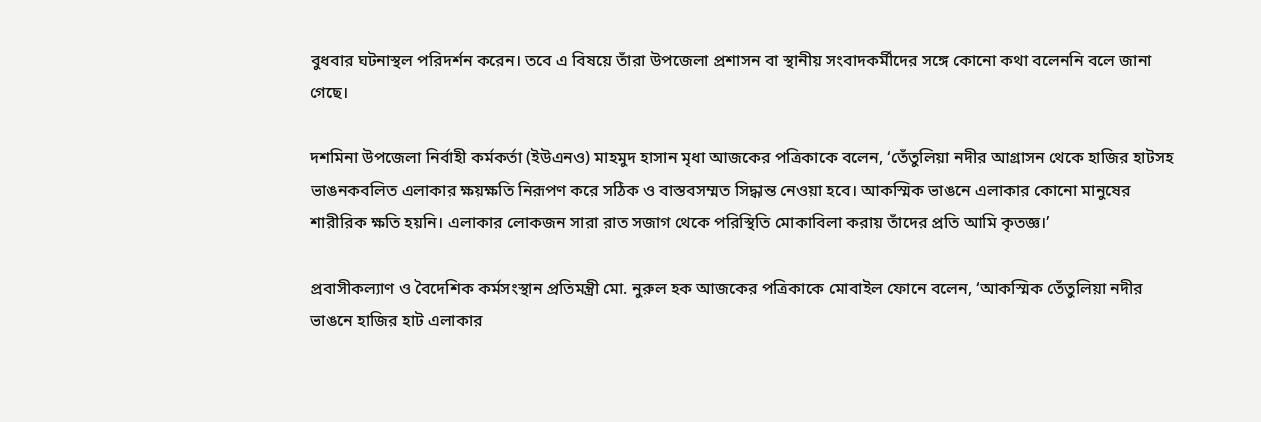বুধবার ঘটনাস্থল পরিদর্শন করেন। তবে এ বিষয়ে তাঁরা উপজেলা প্রশাসন বা স্থানীয় সংবাদকর্মীদের সঙ্গে কোনো কথা বলেননি বলে জানা গেছে।

দশমিনা উপজেলা নির্বাহী কর্মকর্তা (ইউএনও) মাহমুদ হাসান মৃধা আজকের পত্রিকাকে বলেন, ‘তেঁতুলিয়া নদীর আগ্রাসন থেকে হাজির হাটসহ ভাঙনকবলিত এলাকার ক্ষয়ক্ষতি নিরূপণ করে সঠিক ও বাস্তবসম্মত সিদ্ধান্ত নেওয়া হবে। আকস্মিক ভাঙনে এলাকার কোনো মানুষের শারীরিক ক্ষতি হয়নি। এলাকার লোকজন সারা রাত সজাগ থেকে পরিস্থিতি মোকাবিলা করায় তাঁদের প্রতি আমি কৃতজ্ঞ।’

প্রবাসীকল্যাণ ও বৈদেশিক কর্মসংস্থান প্রতিমন্ত্রী মো. নুরুল হক আজকের পত্রিকাকে মোবাইল ফোনে বলেন, ‘আকস্মিক তেঁতুলিয়া নদীর ভাঙনে হাজির হাট এলাকার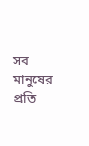সব মানুষের প্রতি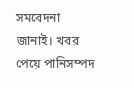সমবেদনা জানাই। খবর পেয়ে পানিসম্পদ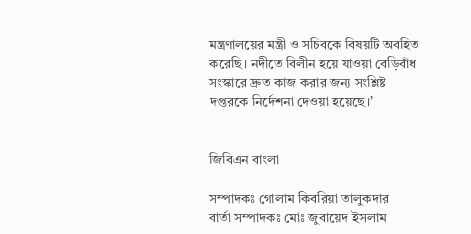মন্ত্রণালয়ের মন্ত্রী ও সচিবকে বিষয়টি অবহিত করেছি। নদীতে বিলীন হয়ে যাওয়া বেড়িবাঁধ সংস্কারে দ্রুত কাজ করার জন্য সংশ্লিষ্ট দপ্তরকে নির্দেশনা দেওয়া হয়েছে।’


জিবিএন বাংলা

সম্পাদকঃ গোলাম কিবরিয়া তালুকদার
বার্তা সম্পাদকঃ মোঃ জুবায়েদ ইসলাম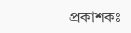প্রকাশকঃ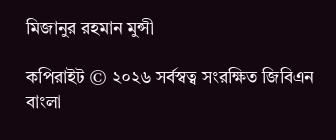মিজানুর রহমান মুন্সী

কপিরাইট © ২০২৬ সর্বস্বত্ব সংরক্ষিত জিবিএন বাংলা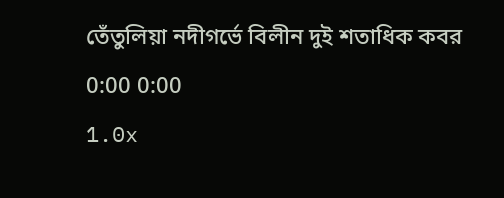তেঁতুলিয়া নদীগর্ভে বিলীন দুই শতাধিক কবর
0:00 0:00
1.0x